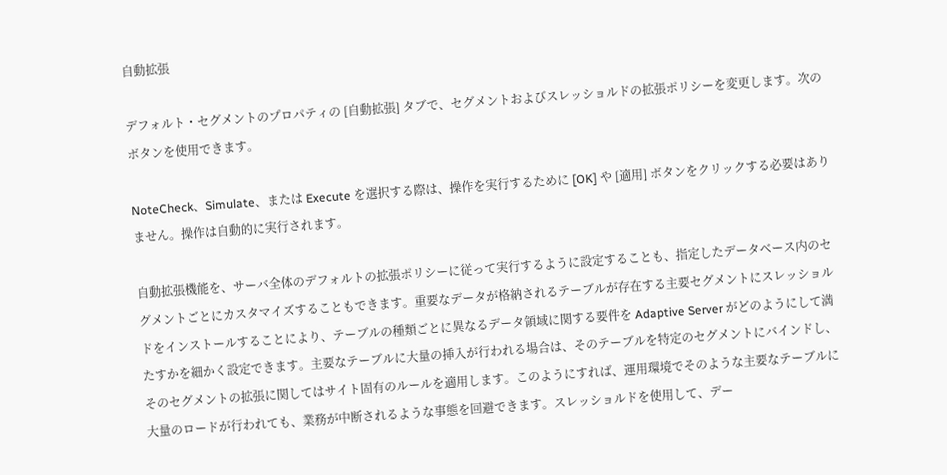自動拡張

デフォルト・セグメントのプロパティの [自動拡張] タブで、セグメントおよびスレッショルドの拡張ポリシーを変更します。次のボタンを使用できます。

NoteCheck、Simulate、または Execute を選択する際は、操作を実行するために [OK] や [適用] ボタンをクリックする必要はありません。操作は自動的に実行されます。

自動拡張機能を、サーバ全体のデフォルトの拡張ポリシーに従って実行するように設定することも、指定したデータベース内のセグメントごとにカスタマイズすることもできます。重要なデータが格納されるテーブルが存在する主要セグメントにスレッショルドをインストールすることにより、テーブルの種類ごとに異なるデータ領域に関する要件を Adaptive Server がどのようにして満たすかを細かく設定できます。主要なテーブルに大量の挿入が行われる場合は、そのテーブルを特定のセグメントにバインドし、そのセグメントの拡張に関してはサイト固有のルールを適用します。このようにすれば、運用環境でそのような主要なテーブルに大量のロードが行われても、業務が中断されるような事態を回避できます。スレッショルドを使用して、デー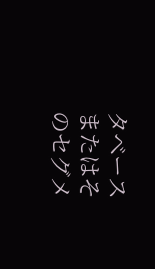タベースまたはそのセグメ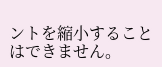ントを縮小することはできません。